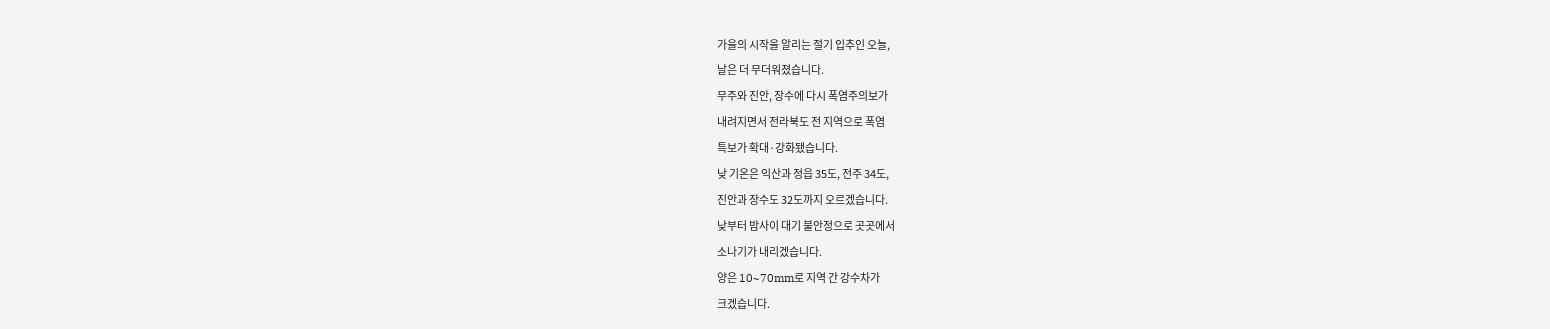가을의 시작을 알리는 절기 입추인 오늘,
날은 더 무더워졌습니다.
무주와 진안, 장수에 다시 폭염주의보가
내려지면서 전라북도 전 지역으로 폭염
특보가 확대·강화됐습니다.
낮 기온은 익산과 정읍 35도, 전주 34도,
진안과 장수도 32도까지 오르겠습니다.
낮부터 밤사이 대기 불안정으로 곳곳에서
소나기가 내리겠습니다.
양은 10~70mm로 지역 간 강수차가
크겠습니다.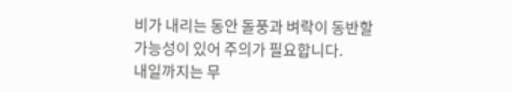비가 내리는 동안 돌풍과 벼락이 동반할
가능성이 있어 주의가 필요합니다.
내일까지는 무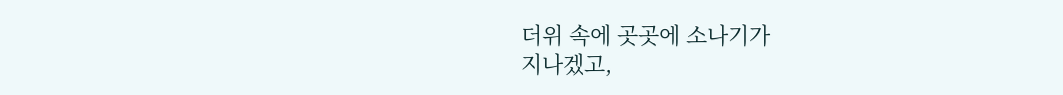더위 속에 곳곳에 소나기가
지나겠고,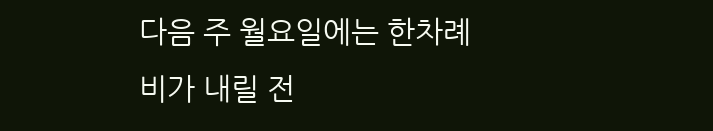다음 주 월요일에는 한차례
비가 내릴 전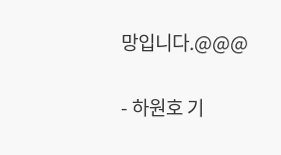망입니다.@@@

- 하원호 기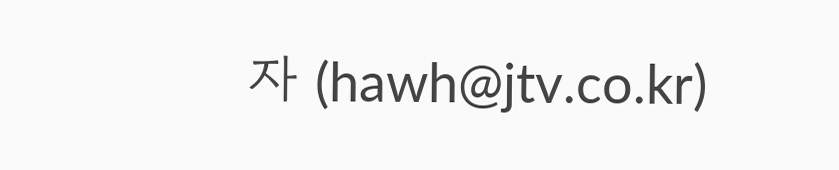자 (hawh@jtv.co.kr)